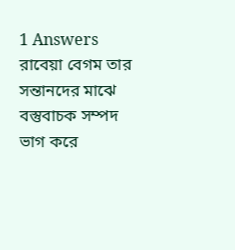1 Answers
রাবেয়া বেগম তার সন্তানদের মাঝে বস্তুবাচক সম্পদ ভাগ করে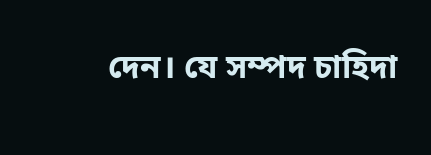দেন। যে সম্পদ চাহিদা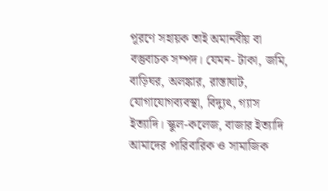পূরণে সহায়ক তাই অমানবীয় বা বস্তুবাচক সম্পদ। যেমন- টাকা, জমি, বাড়িঘর, অলঙ্কার, রাস্তাঘাট, যোগাযোগব্যবস্থা, বিদ্যুৎ, গ্যাস ইত্যাদি। স্কুল-কলেজ, বাজার ইত্যাদি আমাদের পারিবারিক ও সামাজিক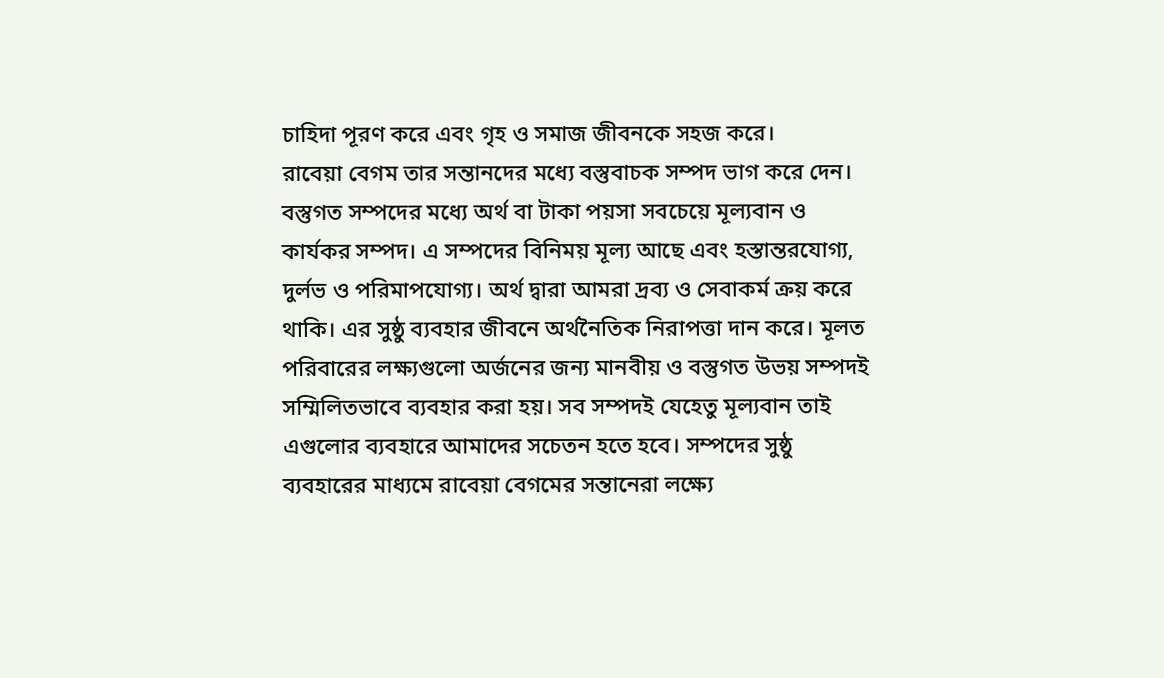চাহিদা পূরণ করে এবং গৃহ ও সমাজ জীবনকে সহজ করে।
রাবেয়া বেগম তার সন্তানদের মধ্যে বস্তুবাচক সম্পদ ভাগ করে দেন। বস্তুগত সম্পদের মধ্যে অর্থ বা টাকা পয়সা সবচেয়ে মূল্যবান ও কার্যকর সম্পদ। এ সম্পদের বিনিময় মূল্য আছে এবং হস্তান্তরযোগ্য, দুর্লভ ও পরিমাপযোগ্য। অর্থ দ্বারা আমরা দ্রব্য ও সেবাকর্ম ক্রয় করে থাকি। এর সুষ্ঠু ব্যবহার জীবনে অর্থনৈতিক নিরাপত্তা দান করে। মূলত পরিবারের লক্ষ্যগুলো অর্জনের জন্য মানবীয় ও বস্তুগত উভয় সম্পদই সম্মিলিতভাবে ব্যবহার করা হয়। সব সম্পদই যেহেতু মূল্যবান তাই এগুলোর ব্যবহারে আমাদের সচেতন হতে হবে। সম্পদের সুষ্ঠু ব্যবহারের মাধ্যমে রাবেয়া বেগমের সন্তানেরা লক্ষ্যে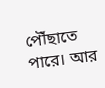পৌঁছাতে পারে। আর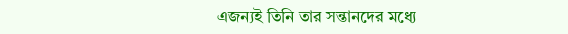এজন্যই তিনি তার সন্তানদের মধ্যে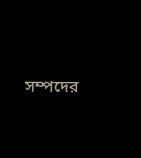সম্পদের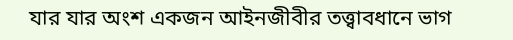যার যার অংশ একজন আইনজীবীর তত্ত্বাবধানে ভাগ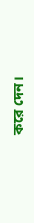করে দেন।